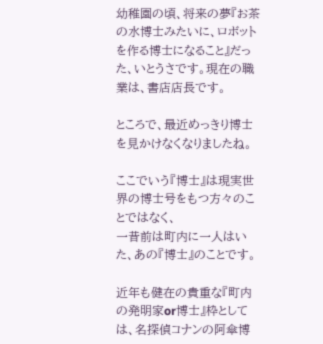幼稚園の頃、将来の夢『お茶の水博士みたいに、ロボットを作る博士になること』だった、いとうさです。現在の職業は、書店店長です。

ところで、最近めっきり博士を見かけなくなりましたね。

ここでいう『博士』は現実世界の博士号をもつ方々のことではなく、
一昔前は町内に一人はいた、あの『博士』のことです。

近年も健在の貴重な『町内の発明家or博士』枠としては、名探偵コナンの阿傘博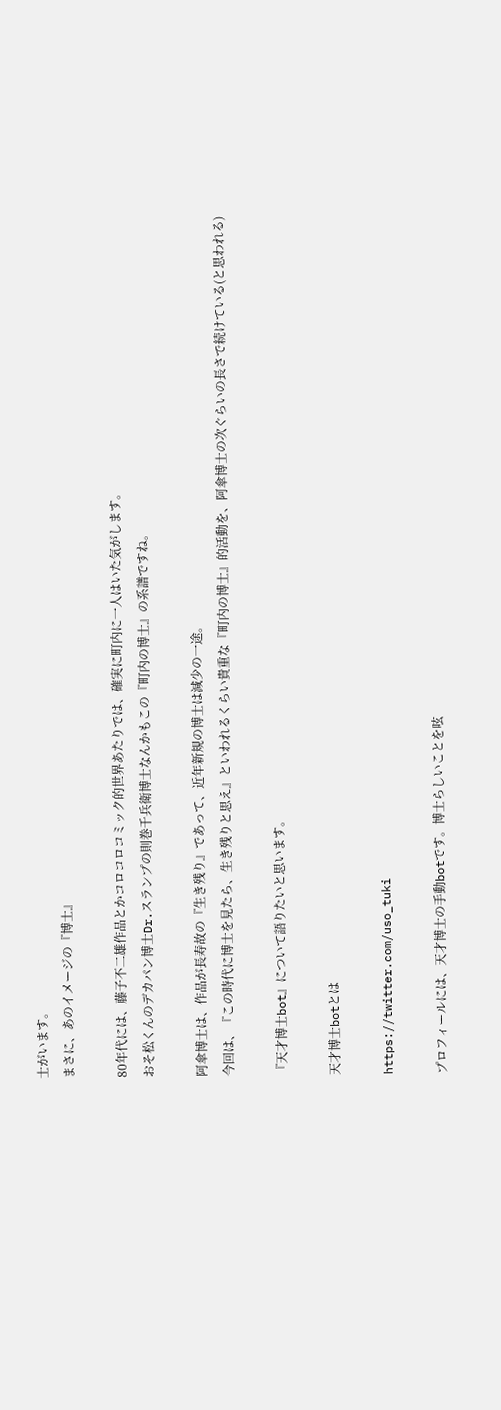士がいます。
まさに、あのイメージの『博士』

80年代には、藤子不二雄作品とかコロコロコミック的世界あたりでは、確実に町内に一人はいた気がします。
おそ松くんのデカパン博士Dr.スランプの則巻千兵衛博士なんかもこの『町内の博士』の系譜ですね。

阿傘博士は、作品が長寿故の『生き残り』であって、近年新規の博士は減少の一途。
今回は、『この時代に博士を見たら、生き残りと思え』といわれるくらい貴重な『町内の博士』的活動を、阿傘博士の次ぐらいの長さで続けている(と思われる)

『天才博士bot』について語りたいと思います。

天才博士botとは

https://twitter.com/uso_tuki

プロフィールには、天才博士の手動botです。博士らしいことを呟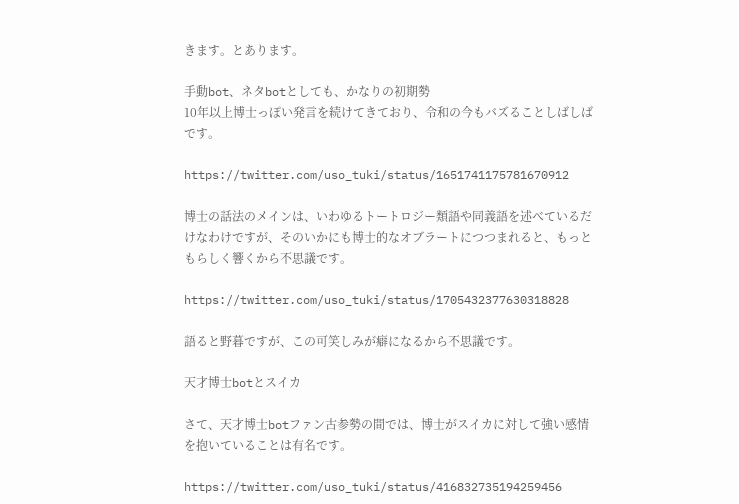きます。とあります。

手動bot、ネタbotとしても、かなりの初期勢
10年以上博士っぽい発言を続けてきており、令和の今もバズることしばしばです。

https://twitter.com/uso_tuki/status/1651741175781670912

博士の話法のメインは、いわゆるトートロジー類語や同義語を述べているだけなわけですが、そのいかにも博士的なオブラートにつつまれると、もっともらしく響くから不思議です。

https://twitter.com/uso_tuki/status/1705432377630318828

語ると野暮ですが、この可笑しみが癖になるから不思議です。

天才博士botとスイカ

さて、天才博士botファン古参勢の間では、博士がスイカに対して強い感情を抱いていることは有名です。

https://twitter.com/uso_tuki/status/416832735194259456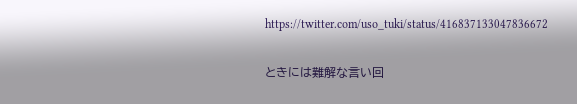https://twitter.com/uso_tuki/status/416837133047836672

ときには難解な言い回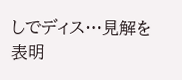しでディス…見解を表明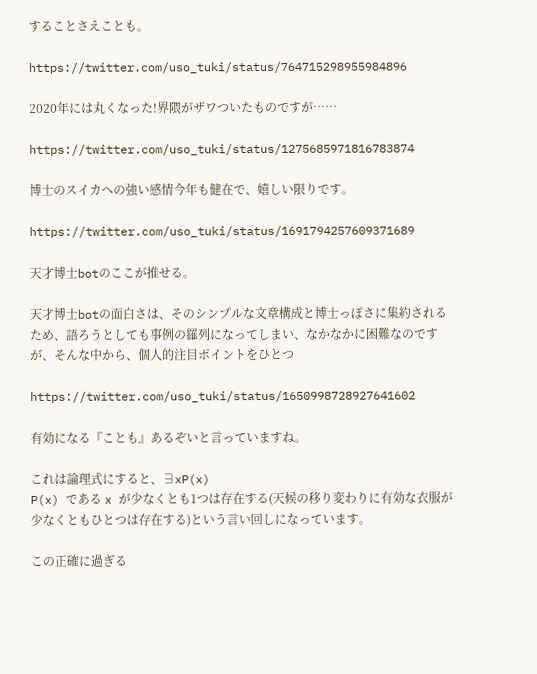することさえことも。

https://twitter.com/uso_tuki/status/764715298955984896

2020年には丸くなった!界隈がザワついたものですが……

https://twitter.com/uso_tuki/status/1275685971816783874

博士のスイカへの強い感情今年も健在で、嬉しい限りです。

https://twitter.com/uso_tuki/status/1691794257609371689

天才博士botのここが推せる。

天才博士botの面白さは、そのシンプルな文章構成と博士っぽさに集約されるため、語ろうとしても事例の羅列になってしまい、なかなかに困難なのですが、そんな中から、個人的注目ポイントをひとつ

https://twitter.com/uso_tuki/status/1650998728927641602

有効になる『ことも』あるぞいと言っていますね。

これは論理式にすると、∃xP(x)
P(x) である x が少なくとも1つは存在する(天候の移り変わりに有効な衣服が少なくともひとつは存在する)という言い回しになっています。

この正確に過ぎる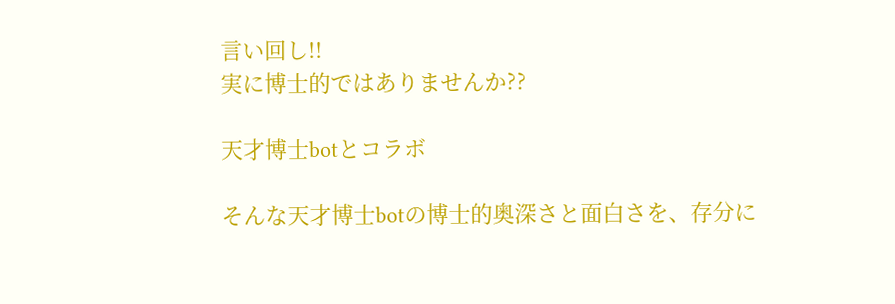言い回し!!
実に博士的ではありませんか??

天才博士botとコラボ

そんな天才博士botの博士的奥深さと面白さを、存分に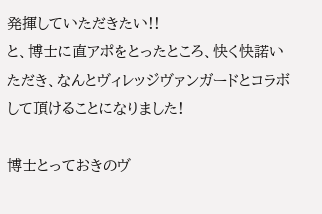発揮していただきたい!!
と、博士に直アポをとったところ、快く快諾いただき、なんとヴィレッジヴァンガードとコラボして頂けることになりました!

博士とっておきのヴ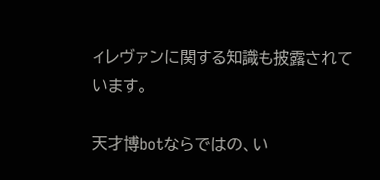ィレヴァンに関する知識も披露されています。

天才博botならではの、い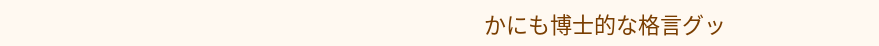かにも博士的な格言グッ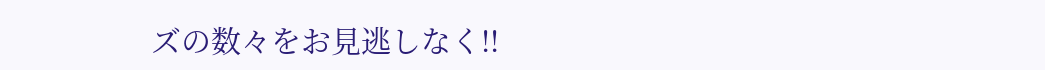ズの数々をお見逃しなく!!